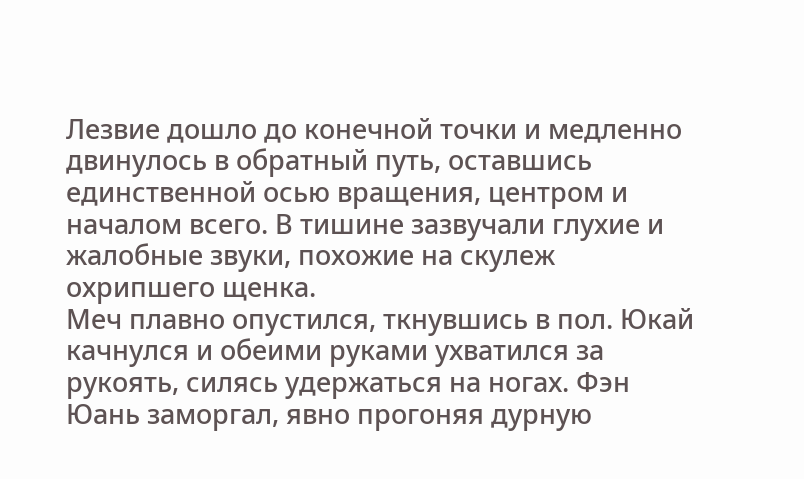Лезвие дошло до конечной точки и медленно двинулось в обратный путь, оставшись единственной осью вращения, центром и началом всего. В тишине зазвучали глухие и жалобные звуки, похожие на скулеж охрипшего щенка.
Меч плавно опустился, ткнувшись в пол. Юкай качнулся и обеими руками ухватился за рукоять, силясь удержаться на ногах. Фэн Юань заморгал, явно прогоняя дурную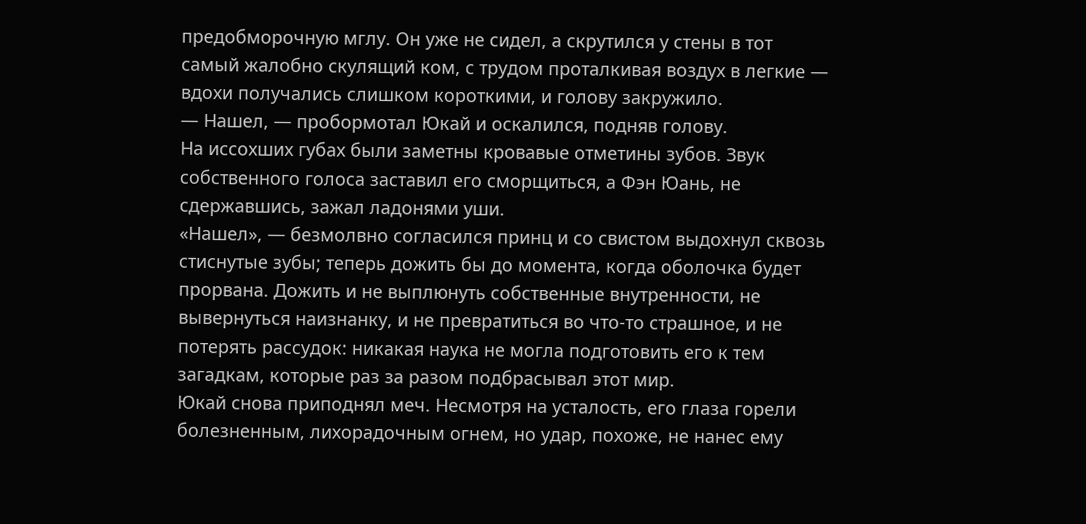предобморочную мглу. Он уже не сидел, а скрутился у стены в тот самый жалобно скулящий ком, с трудом проталкивая воздух в легкие — вдохи получались слишком короткими, и голову закружило.
— Нашел, — пробормотал Юкай и оскалился, подняв голову.
На иссохших губах были заметны кровавые отметины зубов. Звук собственного голоса заставил его сморщиться, а Фэн Юань, не сдержавшись, зажал ладонями уши.
«Нашел», — безмолвно согласился принц и со свистом выдохнул сквозь стиснутые зубы; теперь дожить бы до момента, когда оболочка будет прорвана. Дожить и не выплюнуть собственные внутренности, не вывернуться наизнанку, и не превратиться во что-то страшное, и не потерять рассудок: никакая наука не могла подготовить его к тем загадкам, которые раз за разом подбрасывал этот мир.
Юкай снова приподнял меч. Несмотря на усталость, его глаза горели болезненным, лихорадочным огнем, но удар, похоже, не нанес ему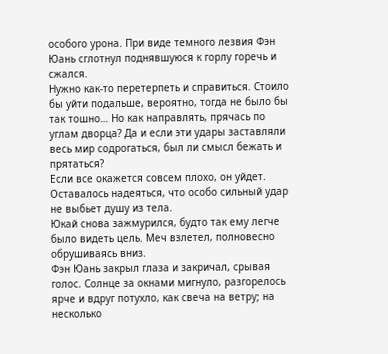особого урона. При виде темного лезвия Фэн Юань сглотнул поднявшуюся к горлу горечь и сжался.
Нужно как-то перетерпеть и справиться. Стоило бы уйти подальше, вероятно, тогда не было бы так тошно… Но как направлять, прячась по углам дворца? Да и если эти удары заставляли весь мир содрогаться, был ли смысл бежать и прятаться?
Если все окажется совсем плохо, он уйдет. Оставалось надеяться, что особо сильный удар не выбьет душу из тела.
Юкай снова зажмурился, будто так ему легче было видеть цель. Меч взлетел, полновесно обрушиваясь вниз.
Фэн Юань закрыл глаза и закричал, срывая голос. Солнце за окнами мигнуло, разгорелось ярче и вдруг потухло, как свеча на ветру; на несколько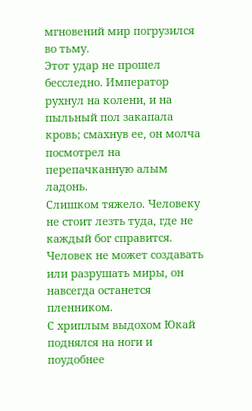мгновений мир погрузился во тьму.
Этот удар не прошел бесследно. Император рухнул на колени, и на пыльный пол закапала кровь; смахнув ее, он молча посмотрел на перепачканную алым ладонь.
Слишком тяжело. Человеку не стоит лезть туда, где не каждый бог справится. Человек не может создавать или разрушать миры, он навсегда останется пленником.
С хриплым выдохом Юкай поднялся на ноги и поудобнее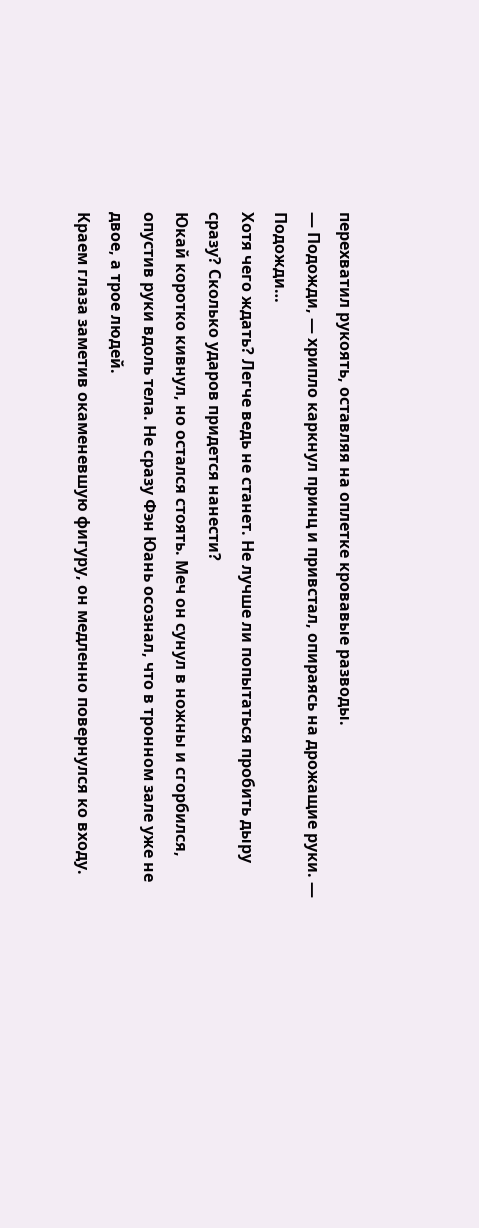перехватил рукоять, оставляя на оплетке кровавые разводы.
— Подожди, — хрипло каркнул принц и привстал, опираясь на дрожащие руки. — Подожди…
Хотя чего ждать? Легче ведь не станет. Не лучше ли попытаться пробить дыру сразу? Сколько ударов придется нанести?
Юкай коротко кивнул, но остался стоять. Меч он сунул в ножны и сгорбился, опустив руки вдоль тела. Не сразу Фэн Юань осознал, что в тронном зале уже не двое, а трое людей.
Краем глаза заметив окаменевшую фигуру, он медленно повернулся ко входу.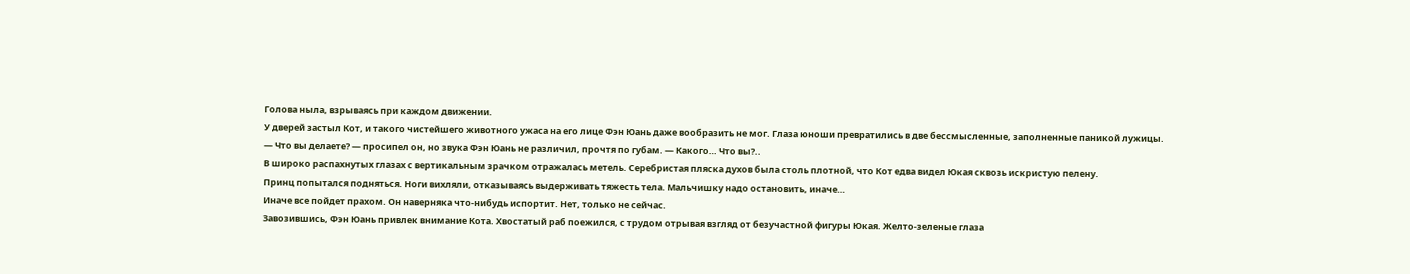Голова ныла, взрываясь при каждом движении.
У дверей застыл Кот, и такого чистейшего животного ужаса на его лице Фэн Юань даже вообразить не мог. Глаза юноши превратились в две бессмысленные, заполненные паникой лужицы.
— Что вы делаете? — просипел он, но звука Фэн Юань не различил, прочтя по губам. — Какого… Что вы?..
В широко распахнутых глазах с вертикальным зрачком отражалась метель. Серебристая пляска духов была столь плотной, что Кот едва видел Юкая сквозь искристую пелену.
Принц попытался подняться. Ноги вихляли, отказываясь выдерживать тяжесть тела. Мальчишку надо остановить, иначе…
Иначе все пойдет прахом. Он наверняка что-нибудь испортит. Нет, только не сейчас.
Завозившись, Фэн Юань привлек внимание Кота. Хвостатый раб поежился, с трудом отрывая взгляд от безучастной фигуры Юкая. Желто-зеленые глаза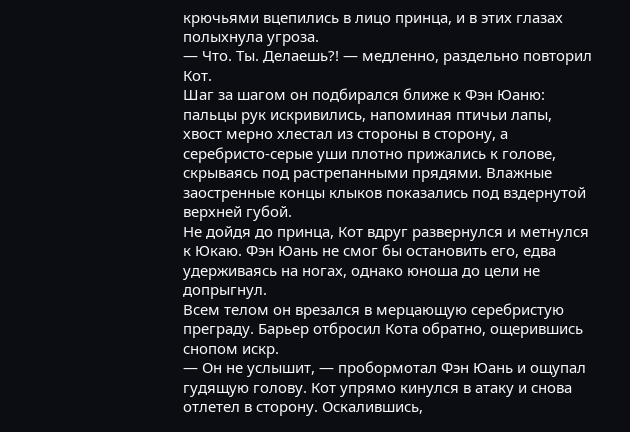крючьями вцепились в лицо принца, и в этих глазах полыхнула угроза.
— Что. Ты. Делаешь?! — медленно, раздельно повторил Кот.
Шаг за шагом он подбирался ближе к Фэн Юаню: пальцы рук искривились, напоминая птичьи лапы, хвост мерно хлестал из стороны в сторону, а серебристо-серые уши плотно прижались к голове, скрываясь под растрепанными прядями. Влажные заостренные концы клыков показались под вздернутой верхней губой.
Не дойдя до принца, Кот вдруг развернулся и метнулся к Юкаю. Фэн Юань не смог бы остановить его, едва удерживаясь на ногах, однако юноша до цели не допрыгнул.
Всем телом он врезался в мерцающую серебристую преграду. Барьер отбросил Кота обратно, ощерившись снопом искр.
— Он не услышит, — пробормотал Фэн Юань и ощупал гудящую голову. Кот упрямо кинулся в атаку и снова отлетел в сторону. Оскалившись,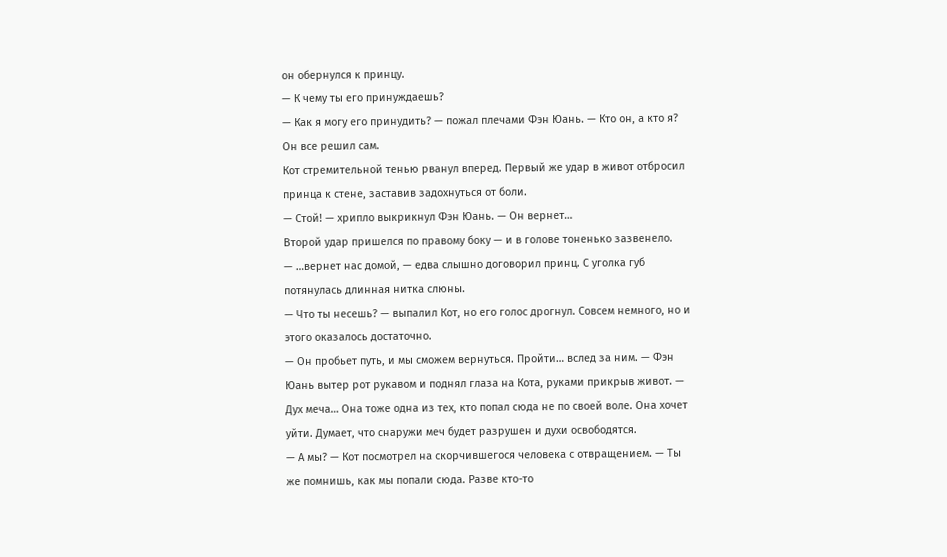он обернулся к принцу.
— К чему ты его принуждаешь?
— Как я могу его принудить? — пожал плечами Фэн Юань. — Кто он, а кто я? Он все решил сам.
Кот стремительной тенью рванул вперед. Первый же удар в живот отбросил принца к стене, заставив задохнуться от боли.
— Стой! — хрипло выкрикнул Фэн Юань. — Он вернет…
Второй удар пришелся по правому боку — и в голове тоненько зазвенело.
— …вернет нас домой, — едва слышно договорил принц. С уголка губ потянулась длинная нитка слюны.
— Что ты несешь? — выпалил Кот, но его голос дрогнул. Совсем немного, но и этого оказалось достаточно.
— Он пробьет путь, и мы сможем вернуться. Пройти… вслед за ним. — Фэн Юань вытер рот рукавом и поднял глаза на Кота, руками прикрыв живот. — Дух меча… Она тоже одна из тех, кто попал сюда не по своей воле. Она хочет уйти. Думает, что снаружи меч будет разрушен и духи освободятся.
— А мы? — Кот посмотрел на скорчившегося человека с отвращением. — Ты же помнишь, как мы попали сюда. Разве кто-то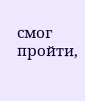смог пройти,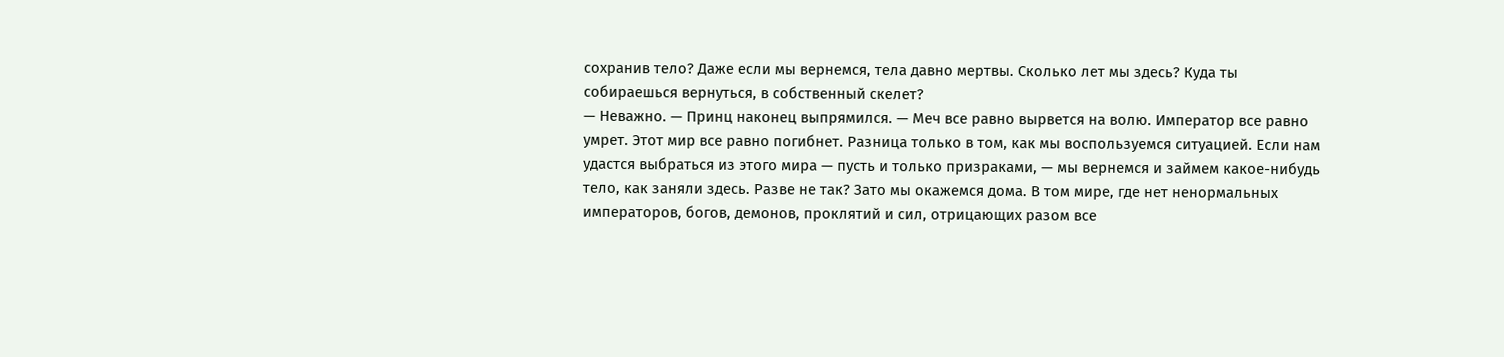сохранив тело? Даже если мы вернемся, тела давно мертвы. Сколько лет мы здесь? Куда ты собираешься вернуться, в собственный скелет?
— Неважно. — Принц наконец выпрямился. — Меч все равно вырвется на волю. Император все равно умрет. Этот мир все равно погибнет. Разница только в том, как мы воспользуемся ситуацией. Если нам удастся выбраться из этого мира — пусть и только призраками, — мы вернемся и займем какое-нибудь тело, как заняли здесь. Разве не так? Зато мы окажемся дома. В том мире, где нет ненормальных императоров, богов, демонов, проклятий и сил, отрицающих разом все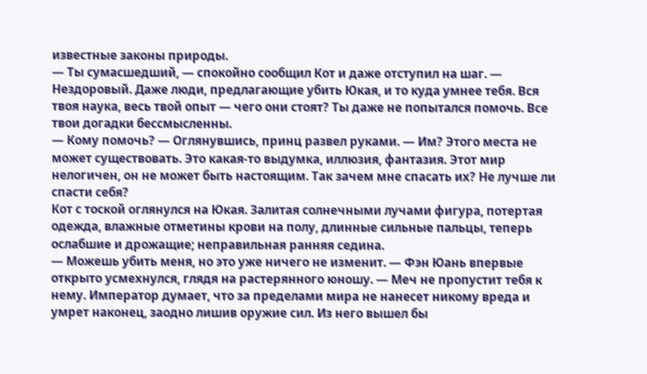известные законы природы.
— Ты сумасшедший, — спокойно сообщил Кот и даже отступил на шаг. — Нездоровый. Даже люди, предлагающие убить Юкая, и то куда умнее тебя. Вся твоя наука, весь твой опыт — чего они стоят? Ты даже не попытался помочь. Все твои догадки бессмысленны.
— Кому помочь? — Оглянувшись, принц развел руками. — Им? Этого места не может существовать. Это какая-то выдумка, иллюзия, фантазия. Этот мир нелогичен, он не может быть настоящим. Так зачем мне спасать их? Не лучше ли спасти себя?
Кот с тоской оглянулся на Юкая. Залитая солнечными лучами фигура, потертая одежда, влажные отметины крови на полу, длинные сильные пальцы, теперь ослабшие и дрожащие; неправильная ранняя седина.
— Можешь убить меня, но это уже ничего не изменит. — Фэн Юань впервые открыто усмехнулся, глядя на растерянного юношу. — Меч не пропустит тебя к нему. Император думает, что за пределами мира не нанесет никому вреда и умрет наконец, заодно лишив оружие сил. Из него вышел бы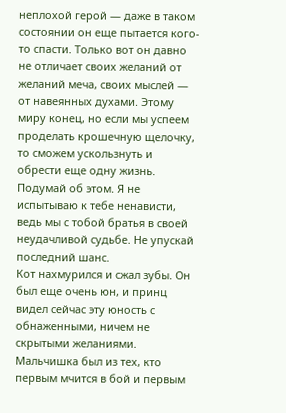неплохой герой — даже в таком состоянии он еще пытается кого-то спасти. Только вот он давно не отличает своих желаний от желаний меча, своих мыслей — от навеянных духами. Этому миру конец, но если мы успеем проделать крошечную щелочку, то сможем ускользнуть и обрести еще одну жизнь. Подумай об этом. Я не испытываю к тебе ненависти, ведь мы с тобой братья в своей неудачливой судьбе. Не упускай последний шанс.
Кот нахмурился и сжал зубы. Он был еще очень юн, и принц видел сейчас эту юность с обнаженными, ничем не скрытыми желаниями. Мальчишка был из тех, кто первым мчится в бой и первым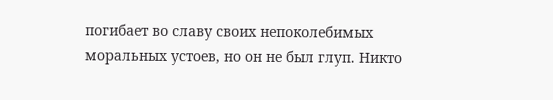погибает во славу своих непоколебимых моральных устоев, но он не был глуп. Никто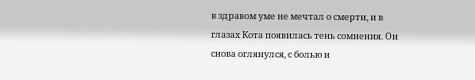в здравом уме не мечтал о смерти, и в глазах Кота появилась тень сомнения. Он снова оглянулся, с болью и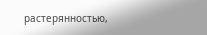растерянностью,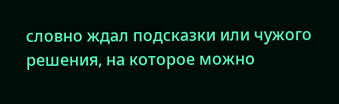словно ждал подсказки или чужого решения, на которое можно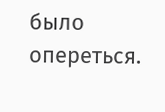было опереться.